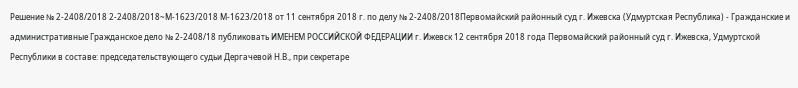Решение № 2-2408/2018 2-2408/2018~М-1623/2018 М-1623/2018 от 11 сентября 2018 г. по делу № 2-2408/2018Первомайский районный суд г. Ижевска (Удмуртская Республика) - Гражданские и административные Гражданское дело № 2-2408/18 публиковать ИМЕНЕМ РОССИЙСКОЙ ФЕДЕРАЦИИ г. Ижевск 12 сентября 2018 года Первомайский районный суд г. Ижевска, Удмуртской Республики в составе: председательствующего судьи Дергачевой Н.В., при секретаре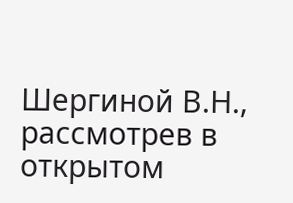Шергиной В.Н., рассмотрев в открытом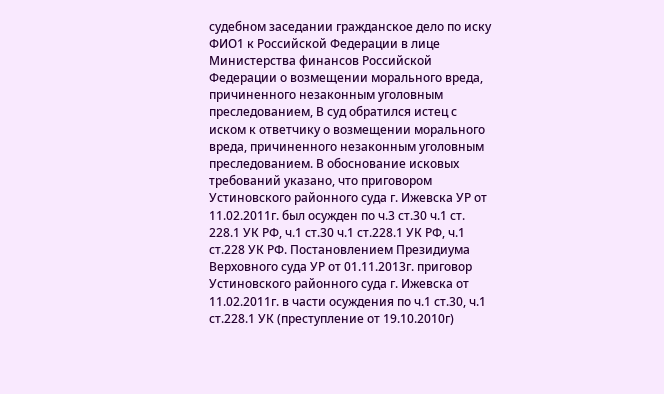судебном заседании гражданское дело по иску ФИО1 к Российской Федерации в лице Министерства финансов Российской Федерации о возмещении морального вреда, причиненного незаконным уголовным преследованием, В суд обратился истец с иском к ответчику о возмещении морального вреда, причиненного незаконным уголовным преследованием. В обоснование исковых требований указано, что приговором Устиновского районного суда г. Ижевска УР от 11.02.2011г. был осужден по ч.3 ст.30 ч.1 ст. 228.1 УК РФ, ч.1 ст.30 ч.1 ст.228.1 УК РФ, ч.1 ст.228 УК РФ. Постановлением Президиума Верховного суда УР от 01.11.2013г. приговор Устиновского районного суда г. Ижевска от 11.02.2011г. в части осуждения по ч.1 ст.30, ч.1 ст.228.1 УК (преступление от 19.10.2010г)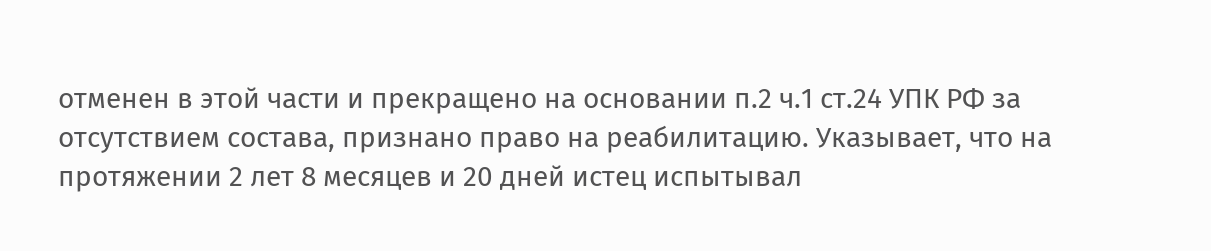отменен в этой части и прекращено на основании п.2 ч.1 ст.24 УПК РФ за отсутствием состава, признано право на реабилитацию. Указывает, что на протяжении 2 лет 8 месяцев и 20 дней истец испытывал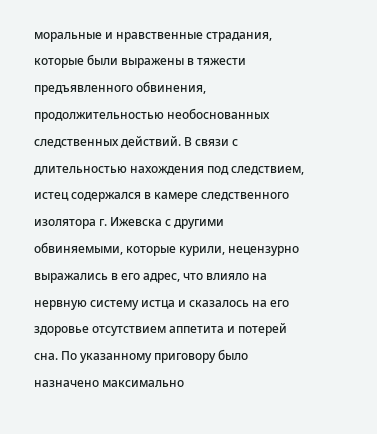моральные и нравственные страдания, которые были выражены в тяжести предъявленного обвинения, продолжительностью необоснованных следственных действий. В связи с длительностью нахождения под следствием, истец содержался в камере следственного изолятора г. Ижевска с другими обвиняемыми, которые курили, нецензурно выражались в его адрес, что влияло на нервную систему истца и сказалось на его здоровье отсутствием аппетита и потерей сна. По указанному приговору было назначено максимально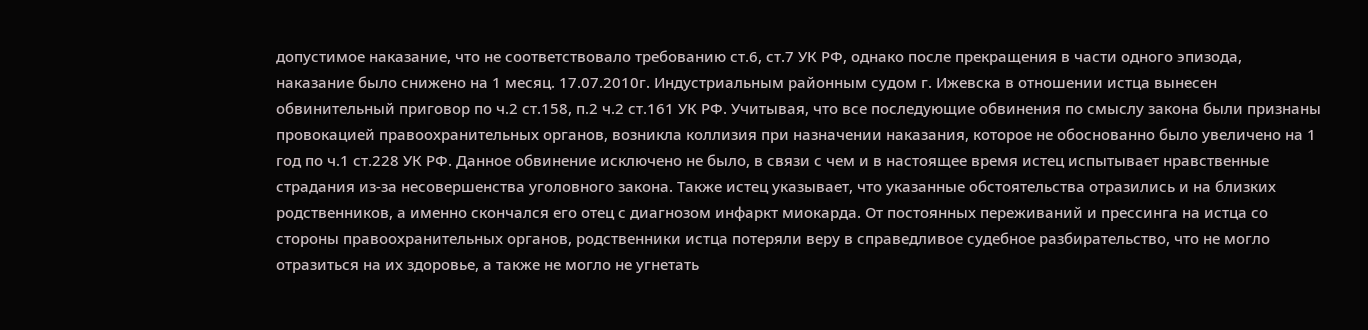допустимое наказание, что не соответствовало требованию ст.6, ст.7 УК РФ, однако после прекращения в части одного эпизода, наказание было снижено на 1 месяц. 17.07.2010г. Индустриальным районным судом г. Ижевска в отношении истца вынесен обвинительный приговор по ч.2 ст.158, п.2 ч.2 ст.161 УК РФ. Учитывая, что все последующие обвинения по смыслу закона были признаны провокацией правоохранительных органов, возникла коллизия при назначении наказания, которое не обоснованно было увеличено на 1 год по ч.1 ст.228 УК РФ. Данное обвинение исключено не было, в связи с чем и в настоящее время истец испытывает нравственные страдания из-за несовершенства уголовного закона. Также истец указывает, что указанные обстоятельства отразились и на близких родственников, а именно скончался его отец с диагнозом инфаркт миокарда. От постоянных переживаний и прессинга на истца со стороны правоохранительных органов, родственники истца потеряли веру в справедливое судебное разбирательство, что не могло отразиться на их здоровье, а также не могло не угнетать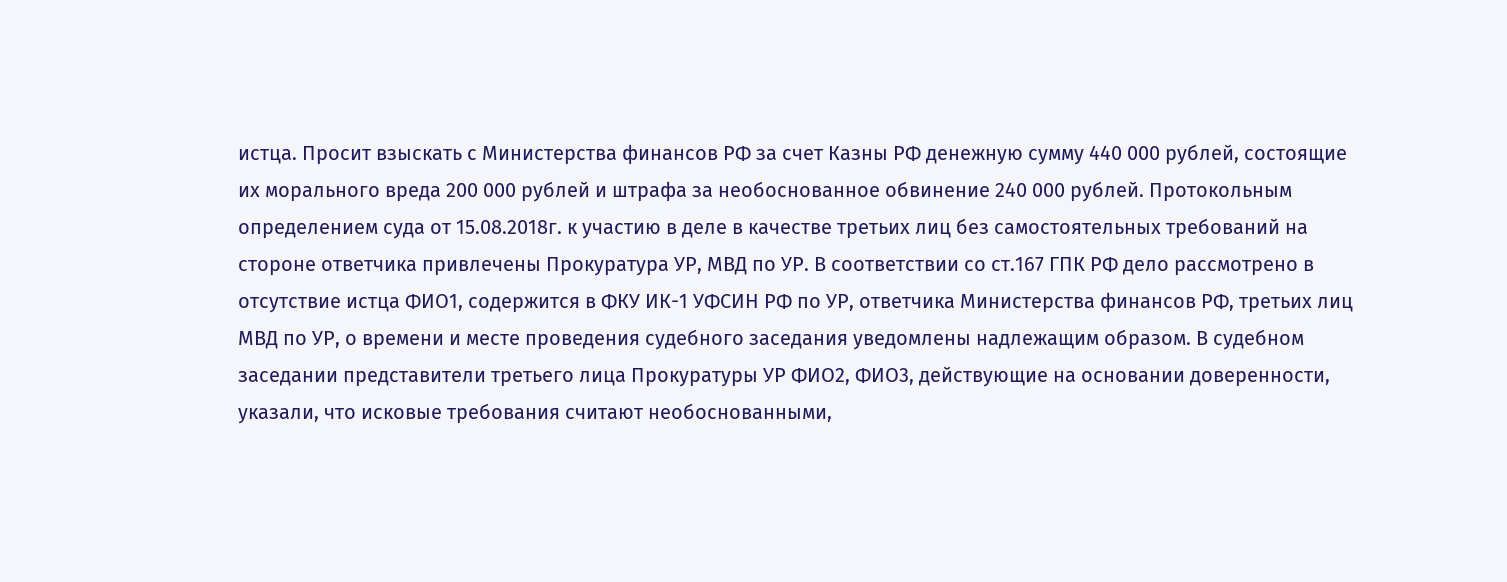истца. Просит взыскать с Министерства финансов РФ за счет Казны РФ денежную сумму 440 000 рублей, состоящие их морального вреда 200 000 рублей и штрафа за необоснованное обвинение 240 000 рублей. Протокольным определением суда от 15.08.2018г. к участию в деле в качестве третьих лиц без самостоятельных требований на стороне ответчика привлечены Прокуратура УР, МВД по УР. В соответствии со ст.167 ГПК РФ дело рассмотрено в отсутствие истца ФИО1, содержится в ФКУ ИК-1 УФСИН РФ по УР, ответчика Министерства финансов РФ, третьих лиц МВД по УР, о времени и месте проведения судебного заседания уведомлены надлежащим образом. В судебном заседании представители третьего лица Прокуратуры УР ФИО2, ФИО3, действующие на основании доверенности, указали, что исковые требования считают необоснованными,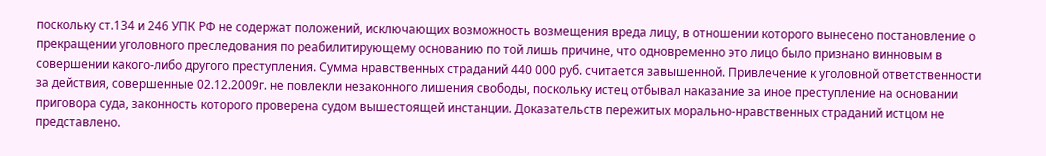поскольку ст.134 и 246 УПК РФ не содержат положений, исключающих возможность возмещения вреда лицу, в отношении которого вынесено постановление о прекращении уголовного преследования по реабилитирующему основанию по той лишь причине, что одновременно это лицо было признано винновым в совершении какого-либо другого преступления. Сумма нравственных страданий 440 000 руб. считается завышенной. Привлечение к уголовной ответственности за действия, совершенные 02.12.2009г. не повлекли незаконного лишения свободы, поскольку истец отбывал наказание за иное преступление на основании приговора суда, законность которого проверена судом вышестоящей инстанции. Доказательств пережитых морально-нравственных страданий истцом не представлено.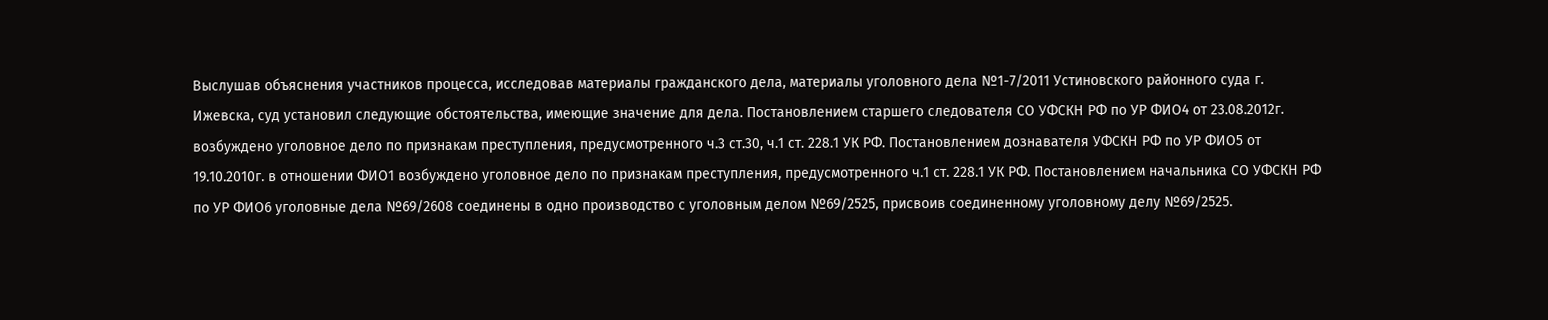Выслушав объяснения участников процесса, исследовав материалы гражданского дела, материалы уголовного дела №1-7/2011 Устиновского районного суда г. Ижевска, суд установил следующие обстоятельства, имеющие значение для дела. Постановлением старшего следователя СО УФСКН РФ по УР ФИО4 от 23.08.2012г. возбуждено уголовное дело по признакам преступления, предусмотренного ч.3 ст.30, ч.1 ст. 228.1 УК РФ. Постановлением дознавателя УФСКН РФ по УР ФИО5 от 19.10.2010г. в отношении ФИО1 возбуждено уголовное дело по признакам преступления, предусмотренного ч.1 ст. 228.1 УК РФ. Постановлением начальника СО УФСКН РФ по УР ФИО6 уголовные дела №69/2608 соединены в одно производство с уголовным делом №69/2525, присвоив соединенному уголовному делу №69/2525.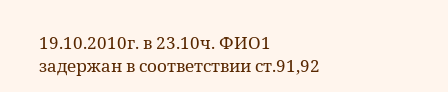19.10.2010г. в 23.10ч. ФИО1 задержан в соответствии ст.91,92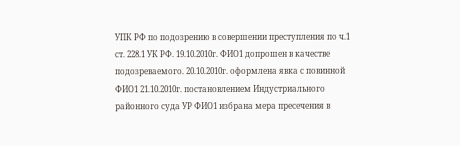УПК РФ по подозрению в совершении преступления по ч.1 ст. 228.1 УК РФ. 19.10.2010г. ФИО1 допрошен в качестве подозреваемого. 20.10.2010г. оформлена явка с повинной ФИО1 21.10.2010г. постановлением Индустриального районного суда УР ФИО1 избрана мера пресечения в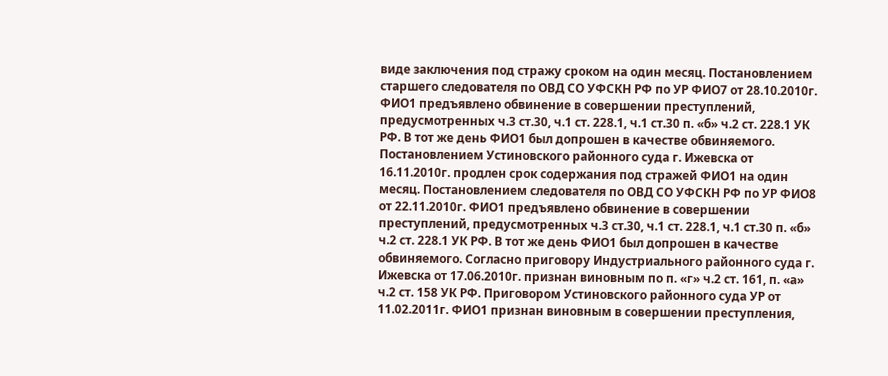виде заключения под стражу сроком на один месяц. Постановлением старшего следователя по ОВД СО УФСКН РФ по УР ФИО7 от 28.10.2010г. ФИО1 предъявлено обвинение в совершении преступлений, предусмотренных ч.3 ст.30, ч.1 ст. 228.1, ч.1 ст.30 п. «б» ч.2 ст. 228.1 УК РФ. В тот же день ФИО1 был допрошен в качестве обвиняемого. Постановлением Устиновского районного суда г. Ижевска от 16.11.2010г. продлен срок содержания под стражей ФИО1 на один месяц. Постановлением следователя по ОВД СО УФСКН РФ по УР ФИО8 от 22.11.2010г. ФИО1 предъявлено обвинение в совершении преступлений, предусмотренных ч.3 ст.30, ч.1 ст. 228.1, ч.1 ст.30 п. «б» ч.2 ст. 228.1 УК РФ. В тот же день ФИО1 был допрошен в качестве обвиняемого. Согласно приговору Индустриального районного суда г. Ижевска от 17.06.2010г. признан виновным по п. «г» ч.2 ст. 161, п. «а» ч.2 ст. 158 УК РФ. Приговором Устиновского районного суда УР от 11.02.2011г. ФИО1 признан виновным в совершении преступления,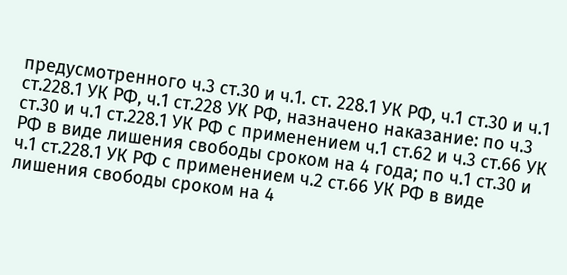предусмотренного ч.3 ст.30 и ч.1. ст. 228.1 УК РФ, ч.1 ст.30 и ч.1 ст.228.1 УК РФ, ч.1 ст.228 УК РФ, назначено наказание: по ч.3 ст.30 и ч.1 ст.228.1 УК РФ с применением ч.1 ст.62 и ч.3 ст.66 УК РФ в виде лишения свободы сроком на 4 года; по ч.1 ст.30 и ч.1 ст.228.1 УК РФ с применением ч.2 ст.66 УК РФ в виде лишения свободы сроком на 4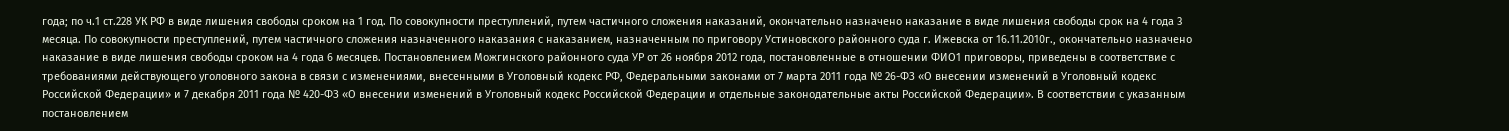года; по ч.1 ст.228 УК РФ в виде лишения свободы сроком на 1 год. По совокупности преступлений, путем частичного сложения наказаний, окончательно назначено наказание в виде лишения свободы срок на 4 года 3 месяца. По совокупности преступлений, путем частичного сложения назначенного наказания с наказанием, назначенным по приговору Устиновского районного суда г. Ижевска от 16.11.2010г., окончательно назначено наказание в виде лишения свободы сроком на 4 года 6 месяцев. Постановлением Можгинского районного суда УР от 26 ноября 2012 года, постановленные в отношении ФИО1 приговоры, приведены в соответствие с требованиями действующего уголовного закона в связи с изменениями, внесенными в Уголовный кодекс РФ, Федеральными законами от 7 марта 2011 года № 26-ФЗ «О внесении изменений в Уголовный кодекс Российской Федерации» и 7 декабря 2011 года № 420-ФЗ «О внесении изменений в Уголовный кодекс Российской Федерации и отдельные законодательные акты Российской Федерации». В соответствии с указанным постановлением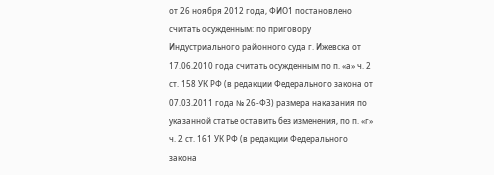от 26 ноября 2012 года, ФИО1 постановлено считать осужденным: по приговору Индустриального районного суда г. Ижевска от 17.06.2010 года считать осужденным по п. «а» ч. 2 ст. 158 УК РФ (в редакции Федерального закона от 07.03.2011 года № 26-ФЗ) размера наказания по указанной статье оставить без изменения, по п. «г» ч. 2 ст. 161 УК РФ (в редакции Федерального закона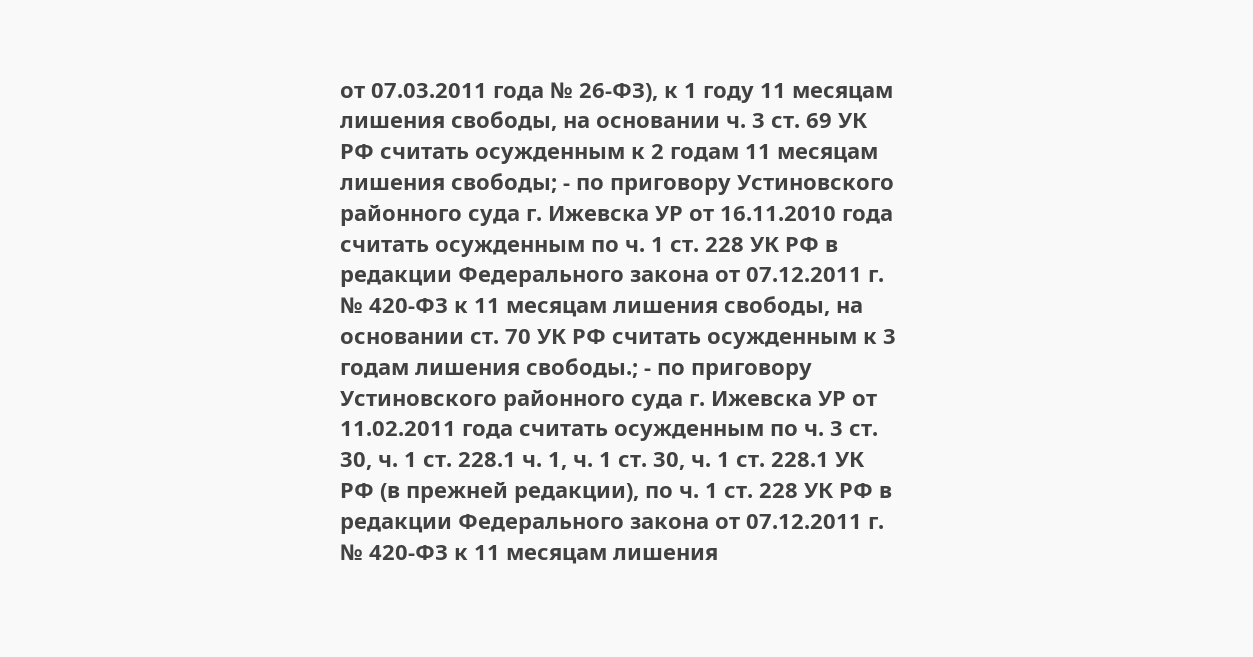от 07.03.2011 года № 26-ФЗ), к 1 году 11 месяцам лишения свободы, на основании ч. 3 ст. 69 УК РФ считать осужденным к 2 годам 11 месяцам лишения свободы; - по приговору Устиновского районного суда г. Ижевска УР от 16.11.2010 года считать осужденным по ч. 1 ст. 228 УК РФ в редакции Федерального закона от 07.12.2011 г. № 420-ФЗ к 11 месяцам лишения свободы, на основании ст. 70 УК РФ считать осужденным к 3 годам лишения свободы.; - по приговору Устиновского районного суда г. Ижевска УР от 11.02.2011 года считать осужденным по ч. 3 ст. 30, ч. 1 ст. 228.1 ч. 1, ч. 1 ст. 30, ч. 1 ст. 228.1 УК РФ (в прежней редакции), по ч. 1 ст. 228 УК РФ в редакции Федерального закона от 07.12.2011 г. № 420-ФЗ к 11 месяцам лишения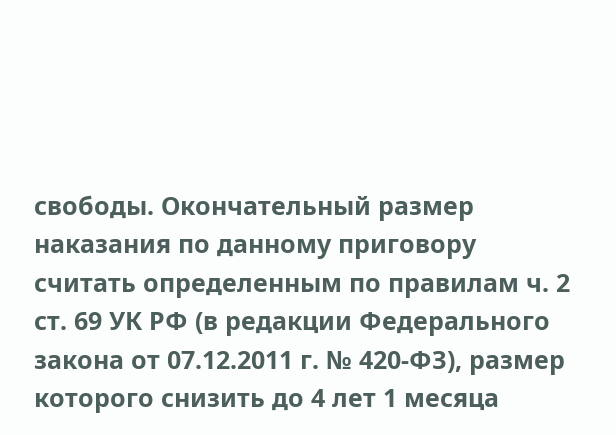свободы. Окончательный размер наказания по данному приговору считать определенным по правилам ч. 2 ст. 69 УК РФ (в редакции Федерального закона от 07.12.2011 г. № 420-ФЗ), размер которого снизить до 4 лет 1 месяца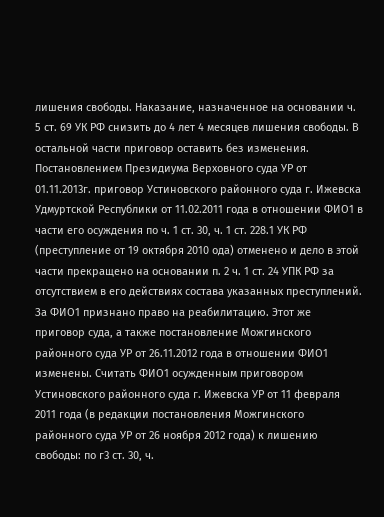лишения свободы. Наказание, назначенное на основании ч. 5 ст. 69 УК РФ снизить до 4 лет 4 месяцев лишения свободы. В остальной части приговор оставить без изменения. Постановлением Президиума Верховного суда УР от 01.11.2013г. приговор Устиновского районного суда г. Ижевска Удмуртской Республики от 11.02.2011 года в отношении ФИО1 в части его осуждения по ч. 1 ст. 30, ч. 1 ст. 228.1 УК РФ (преступление от 19 октября 2010 ода) отменено и дело в этой части прекращено на основании п. 2 ч. 1 ст. 24 УПК РФ за отсутствием в его действиях состава указанных преступлений. За ФИО1 признано право на реабилитацию. Этот же приговор суда, а также постановление Можгинского районного суда УР от 26.11.2012 года в отношении ФИО1 изменены. Считать ФИО1 осужденным приговором Устиновского районного суда г. Ижевска УР от 11 февраля 2011 года (в редакции постановления Можгинского районного суда УР от 26 ноября 2012 года) к лишению свободы: по г3 ст. 30, ч.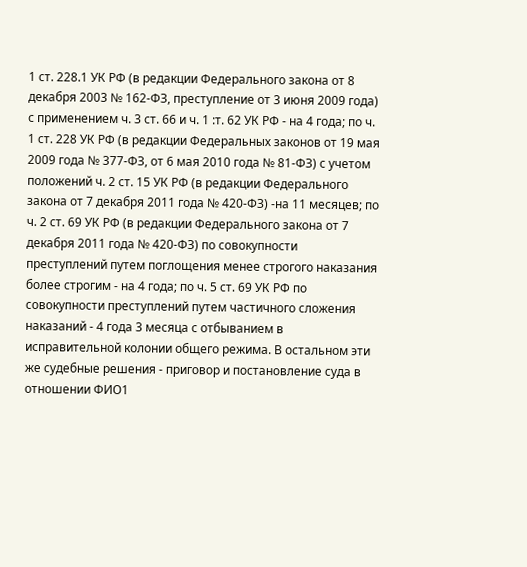1 ст. 228.1 УК РФ (в редакции Федерального закона от 8 декабря 2003 № 162-ФЗ, преступление от 3 июня 2009 года) с применением ч. 3 ст. 66 и ч. 1 :т. 62 УК РФ - на 4 года; по ч. 1 ст. 228 УК РФ (в редакции Федеральных законов от 19 мая 2009 года № 377-ФЗ, от 6 мая 2010 года № 81-ФЗ) с учетом положений ч. 2 ст. 15 УК РФ (в редакции Федерального закона от 7 декабря 2011 года № 420-ФЗ) -на 11 месяцев; по ч. 2 ст. 69 УК РФ (в редакции Федерального закона от 7 декабря 2011 года № 420-ФЗ) по совокупности преступлений путем поглощения менее строгого наказания более строгим - на 4 года; по ч. 5 ст. 69 УК РФ по совокупности преступлений путем частичного сложения наказаний - 4 года 3 месяца с отбыванием в исправительной колонии общего режима. В остальном эти же судебные решения - приговор и постановление суда в отношении ФИО1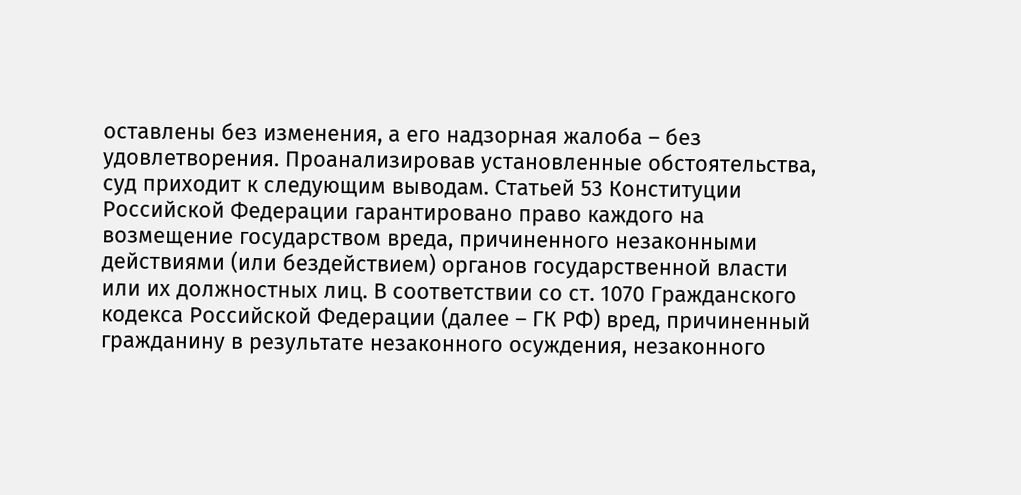оставлены без изменения, а его надзорная жалоба – без удовлетворения. Проанализировав установленные обстоятельства, суд приходит к следующим выводам. Статьей 53 Конституции Российской Федерации гарантировано право каждого на возмещение государством вреда, причиненного незаконными действиями (или бездействием) органов государственной власти или их должностных лиц. В соответствии со ст. 1070 Гражданского кодекса Российской Федерации (далее – ГК РФ) вред, причиненный гражданину в результате незаконного осуждения, незаконного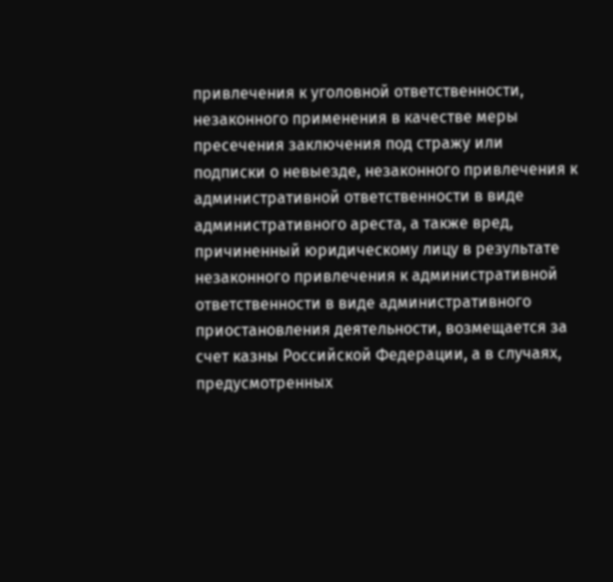привлечения к уголовной ответственности, незаконного применения в качестве меры пресечения заключения под стражу или подписки о невыезде, незаконного привлечения к административной ответственности в виде административного ареста, а также вред, причиненный юридическому лицу в результате незаконного привлечения к административной ответственности в виде административного приостановления деятельности, возмещается за счет казны Российской Федерации, а в случаях, предусмотренных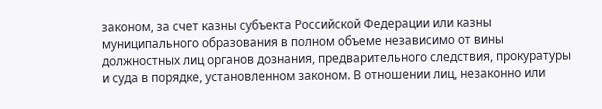законом, за счет казны субъекта Российской Федерации или казны муниципального образования в полном объеме независимо от вины должностных лиц органов дознания, предварительного следствия, прокуратуры и суда в порядке, установленном законом. В отношении лиц, незаконно или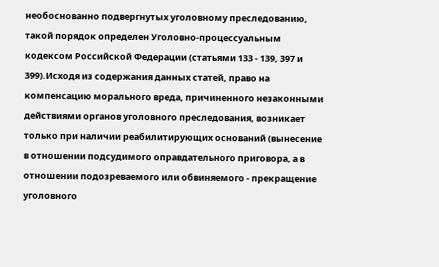необоснованно подвергнутых уголовному преследованию, такой порядок определен Уголовно-процессуальным кодексом Российской Федерации (статьями 133 - 139, 397 и 399).Исходя из содержания данных статей, право на компенсацию морального вреда, причиненного незаконными действиями органов уголовного преследования, возникает только при наличии реабилитирующих оснований (вынесение в отношении подсудимого оправдательного приговора, а в отношении подозреваемого или обвиняемого - прекращение уголовного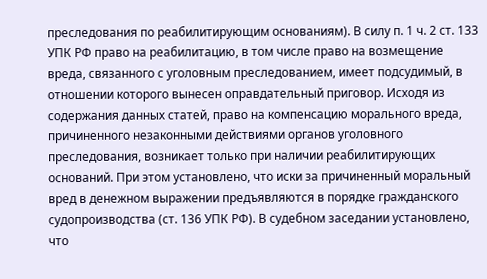преследования по реабилитирующим основаниям). В силу п. 1 ч. 2 ст. 133 УПК РФ право на реабилитацию, в том числе право на возмещение вреда, связанного с уголовным преследованием, имеет подсудимый, в отношении которого вынесен оправдательный приговор. Исходя из содержания данных статей, право на компенсацию морального вреда, причиненного незаконными действиями органов уголовного преследования, возникает только при наличии реабилитирующих оснований. При этом установлено, что иски за причиненный моральный вред в денежном выражении предъявляются в порядке гражданского судопроизводства (ст. 136 УПК РФ). В судебном заседании установлено, что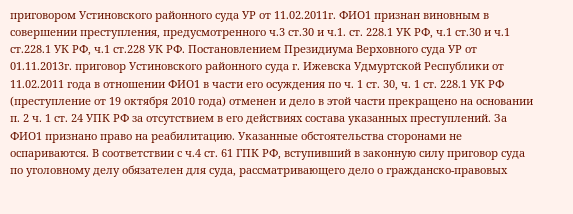приговором Устиновского районного суда УР от 11.02.2011г. ФИО1 признан виновным в совершении преступления, предусмотренного ч.3 ст.30 и ч.1. ст. 228.1 УК РФ, ч.1 ст.30 и ч.1 ст.228.1 УК РФ, ч.1 ст.228 УК РФ. Постановлением Президиума Верховного суда УР от 01.11.2013г. приговор Устиновского районного суда г. Ижевска Удмуртской Республики от 11.02.2011 года в отношении ФИО1 в части его осуждения по ч. 1 ст. 30, ч. 1 ст. 228.1 УК РФ (преступление от 19 октября 2010 года) отменен и дело в этой части прекращено на основании п. 2 ч. 1 ст. 24 УПК РФ за отсутствием в его действиях состава указанных преступлений. За ФИО1 признано право на реабилитацию. Указанные обстоятельства сторонами не оспариваются. В соответствии с ч.4 ст. 61 ГПК РФ, вступивший в законную силу приговор суда по уголовному делу обязателен для суда, рассматривающего дело о гражданско-правовых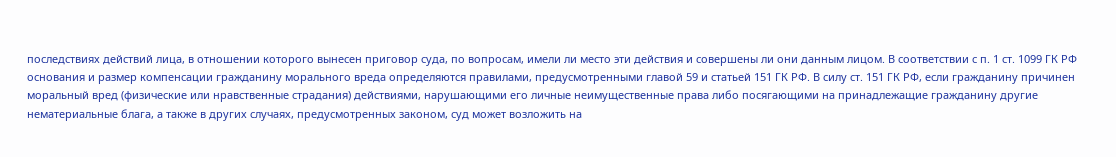последствиях действий лица, в отношении которого вынесен приговор суда, по вопросам, имели ли место эти действия и совершены ли они данным лицом. В соответствии с п. 1 ст. 1099 ГК РФ основания и размер компенсации гражданину морального вреда определяются правилами, предусмотренными главой 59 и статьей 151 ГК РФ. В силу ст. 151 ГК РФ, если гражданину причинен моральный вред (физические или нравственные страдания) действиями, нарушающими его личные неимущественные права либо посягающими на принадлежащие гражданину другие нематериальные блага, а также в других случаях, предусмотренных законом, суд может возложить на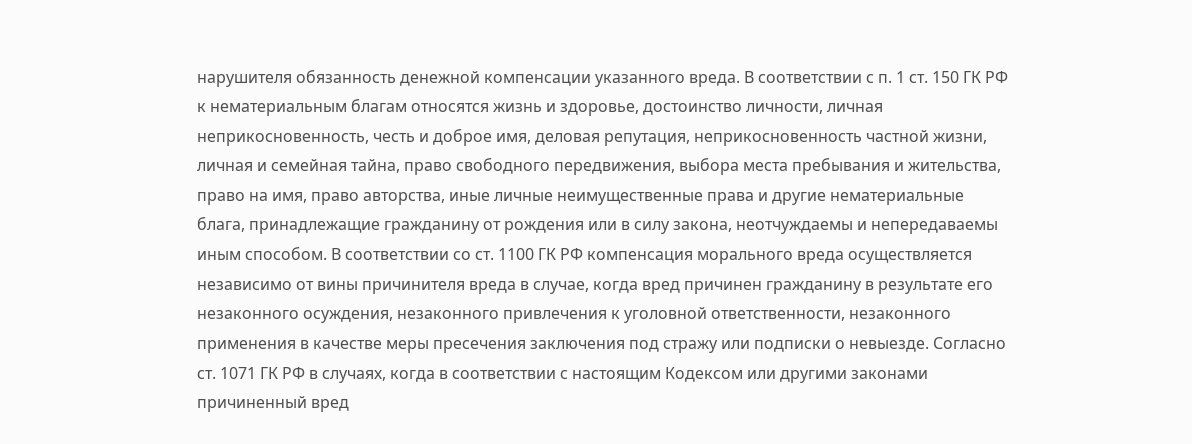нарушителя обязанность денежной компенсации указанного вреда. В соответствии с п. 1 ст. 150 ГК РФ к нематериальным благам относятся жизнь и здоровье, достоинство личности, личная неприкосновенность, честь и доброе имя, деловая репутация, неприкосновенность частной жизни, личная и семейная тайна, право свободного передвижения, выбора места пребывания и жительства, право на имя, право авторства, иные личные неимущественные права и другие нематериальные блага, принадлежащие гражданину от рождения или в силу закона, неотчуждаемы и непередаваемы иным способом. В соответствии со ст. 1100 ГК РФ компенсация морального вреда осуществляется независимо от вины причинителя вреда в случае, когда вред причинен гражданину в результате его незаконного осуждения, незаконного привлечения к уголовной ответственности, незаконного применения в качестве меры пресечения заключения под стражу или подписки о невыезде. Согласно ст. 1071 ГК РФ в случаях, когда в соответствии с настоящим Кодексом или другими законами причиненный вред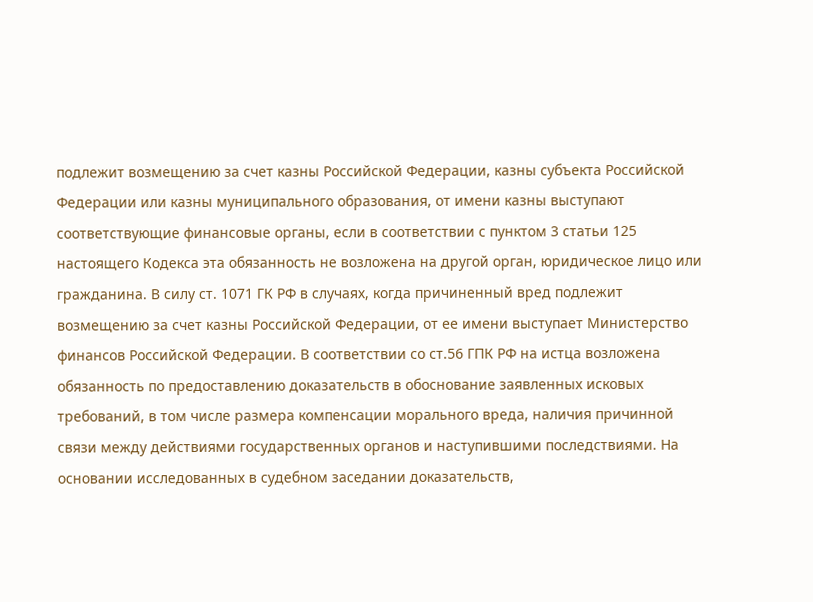подлежит возмещению за счет казны Российской Федерации, казны субъекта Российской Федерации или казны муниципального образования, от имени казны выступают соответствующие финансовые органы, если в соответствии с пунктом 3 статьи 125 настоящего Кодекса эта обязанность не возложена на другой орган, юридическое лицо или гражданина. В силу ст. 1071 ГК РФ в случаях, когда причиненный вред подлежит возмещению за счет казны Российской Федерации, от ее имени выступает Министерство финансов Российской Федерации. В соответствии со ст.56 ГПК РФ на истца возложена обязанность по предоставлению доказательств в обоснование заявленных исковых требований, в том числе размера компенсации морального вреда, наличия причинной связи между действиями государственных органов и наступившими последствиями. На основании исследованных в судебном заседании доказательств,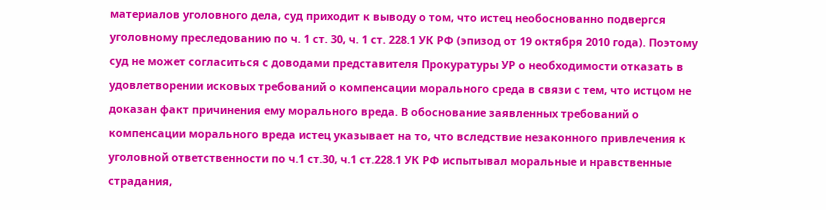материалов уголовного дела, суд приходит к выводу о том, что истец необоснованно подвергся уголовному преследованию по ч. 1 ст. 30, ч. 1 ст. 228.1 УК РФ (эпизод от 19 октября 2010 года). Поэтому суд не может согласиться с доводами представителя Прокуратуры УР о необходимости отказать в удовлетворении исковых требований о компенсации морального среда в связи с тем, что истцом не доказан факт причинения ему морального вреда. В обоснование заявленных требований о компенсации морального вреда истец указывает на то, что вследствие незаконного привлечения к уголовной ответственности по ч.1 ст.30, ч.1 ст.228.1 УК РФ испытывал моральные и нравственные страдания,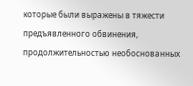которые были выражены в тяжести предъявленного обвинения, продолжительностью необоснованных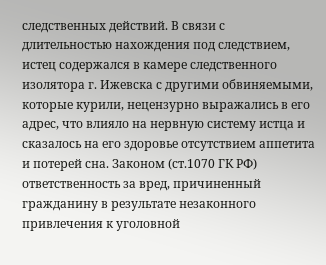следственных действий. В связи с длительностью нахождения под следствием, истец содержался в камере следственного изолятора г. Ижевска с другими обвиняемыми, которые курили, нецензурно выражались в его адрес, что влияло на нервную систему истца и сказалось на его здоровье отсутствием аппетита и потерей сна. Законом (ст.1070 ГК РФ) ответственность за вред, причиненный гражданину в результате незаконного привлечения к уголовной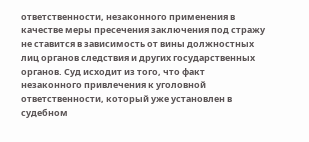ответственности, незаконного применения в качестве меры пресечения заключения под стражу не ставится в зависимость от вины должностных лиц органов следствия и других государственных органов. Суд исходит из того, что факт незаконного привлечения к уголовной ответственности, который уже установлен в судебном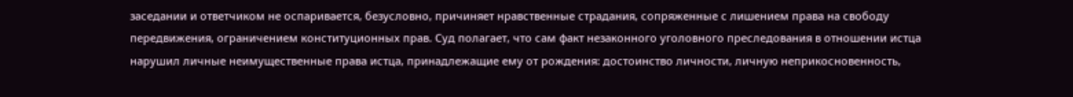заседании и ответчиком не оспаривается, безусловно, причиняет нравственные страдания, сопряженные с лишением права на свободу передвижения, ограничением конституционных прав. Суд полагает, что сам факт незаконного уголовного преследования в отношении истца нарушил личные неимущественные права истца, принадлежащие ему от рождения: достоинство личности, личную неприкосновенность,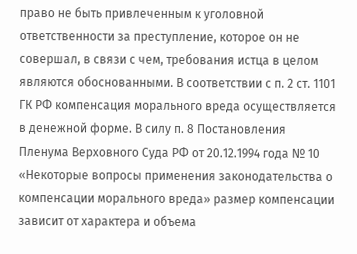право не быть привлеченным к уголовной ответственности за преступление, которое он не совершал, в связи с чем, требования истца в целом являются обоснованными. В соответствии с п. 2 ст. 1101 ГК РФ компенсация морального вреда осуществляется в денежной форме. В силу п. 8 Постановления Пленума Верховного Суда РФ от 20.12.1994 года № 10 «Некоторые вопросы применения законодательства о компенсации морального вреда» размер компенсации зависит от характера и объема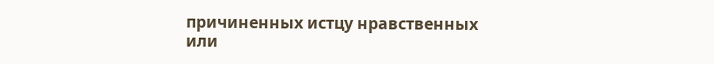причиненных истцу нравственных или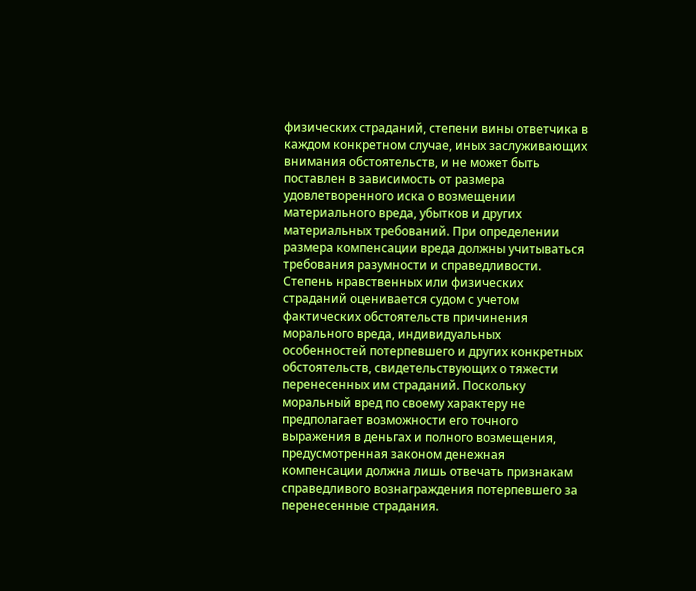физических страданий, степени вины ответчика в каждом конкретном случае, иных заслуживающих внимания обстоятельств, и не может быть поставлен в зависимость от размера удовлетворенного иска о возмещении материального вреда, убытков и других материальных требований. При определении размера компенсации вреда должны учитываться требования разумности и справедливости. Степень нравственных или физических страданий оценивается судом с учетом фактических обстоятельств причинения морального вреда, индивидуальных особенностей потерпевшего и других конкретных обстоятельств, свидетельствующих о тяжести перенесенных им страданий. Поскольку моральный вред по своему характеру не предполагает возможности его точного выражения в деньгах и полного возмещения, предусмотренная законом денежная компенсации должна лишь отвечать признакам справедливого вознаграждения потерпевшего за перенесенные страдания.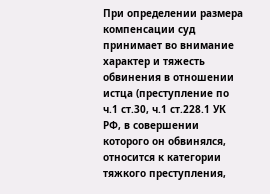При определении размера компенсации суд принимает во внимание характер и тяжесть обвинения в отношении истца (преступление по ч.1 ст.30, ч.1 ст.228.1 УК РФ, в совершении которого он обвинялся, относится к категории тяжкого преступления,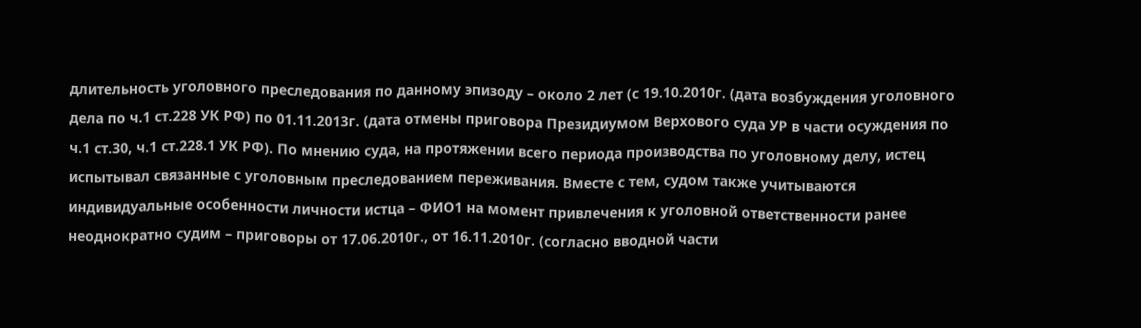длительность уголовного преследования по данному эпизоду – около 2 лет (с 19.10.2010г. (дата возбуждения уголовного дела по ч.1 ст.228 УК РФ) по 01.11.2013г. (дата отмены приговора Президиумом Верхового суда УР в части осуждения по ч.1 ст.30, ч.1 ст.228.1 УК РФ). По мнению суда, на протяжении всего периода производства по уголовному делу, истец испытывал связанные с уголовным преследованием переживания. Вместе с тем, судом также учитываются индивидуальные особенности личности истца – ФИО1 на момент привлечения к уголовной ответственности ранее неоднократно судим – приговоры от 17.06.2010г., от 16.11.2010г. (согласно вводной части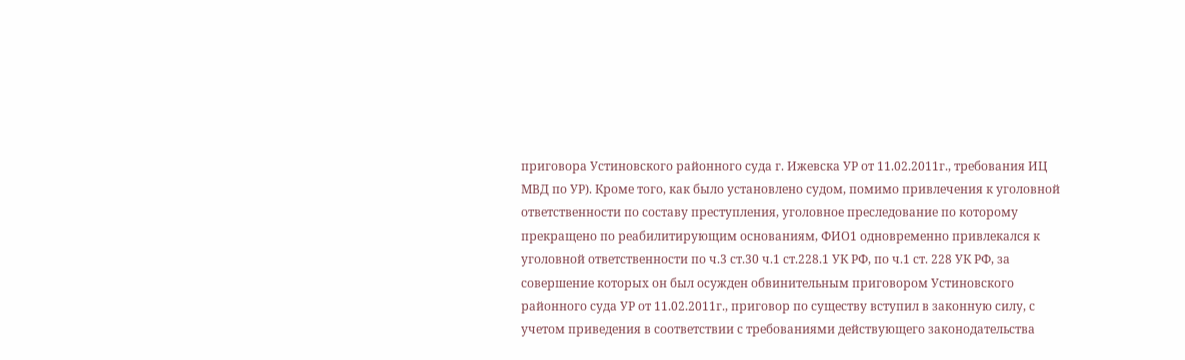приговора Устиновского районного суда г. Ижевска УР от 11.02.2011г., требования ИЦ МВД по УР). Кроме того, как было установлено судом, помимо привлечения к уголовной ответственности по составу преступления, уголовное преследование по которому прекращено по реабилитирующим основаниям, ФИО1 одновременно привлекался к уголовной ответственности по ч.3 ст.30 ч.1 ст.228.1 УК РФ, по ч.1 ст. 228 УК РФ, за совершение которых он был осужден обвинительным приговором Устиновского районного суда УР от 11.02.2011г., приговор по существу вступил в законную силу, с учетом приведения в соответствии с требованиями действующего законодательства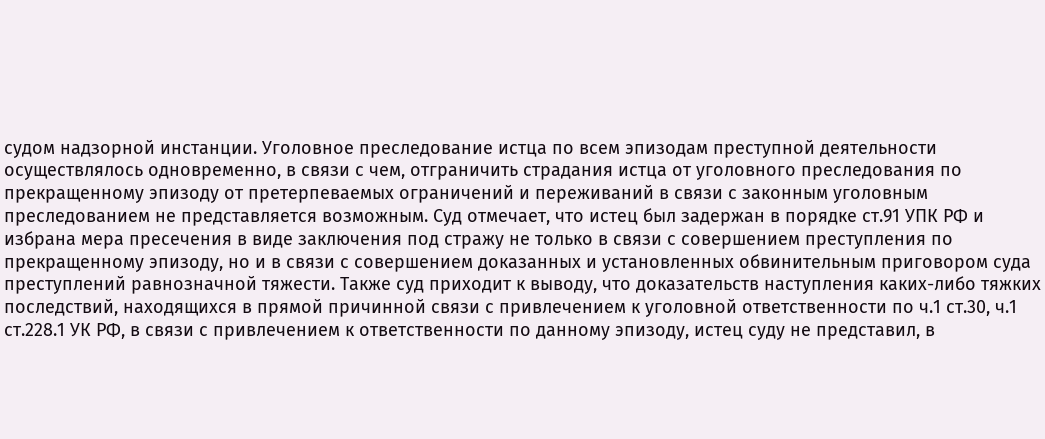судом надзорной инстанции. Уголовное преследование истца по всем эпизодам преступной деятельности осуществлялось одновременно, в связи с чем, отграничить страдания истца от уголовного преследования по прекращенному эпизоду от претерпеваемых ограничений и переживаний в связи с законным уголовным преследованием не представляется возможным. Суд отмечает, что истец был задержан в порядке ст.91 УПК РФ и избрана мера пресечения в виде заключения под стражу не только в связи с совершением преступления по прекращенному эпизоду, но и в связи с совершением доказанных и установленных обвинительным приговором суда преступлений равнозначной тяжести. Также суд приходит к выводу, что доказательств наступления каких-либо тяжких последствий, находящихся в прямой причинной связи с привлечением к уголовной ответственности по ч.1 ст.30, ч.1 ст.228.1 УК РФ, в связи с привлечением к ответственности по данному эпизоду, истец суду не представил, в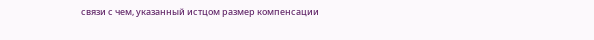связи с чем, указанный истцом размер компенсации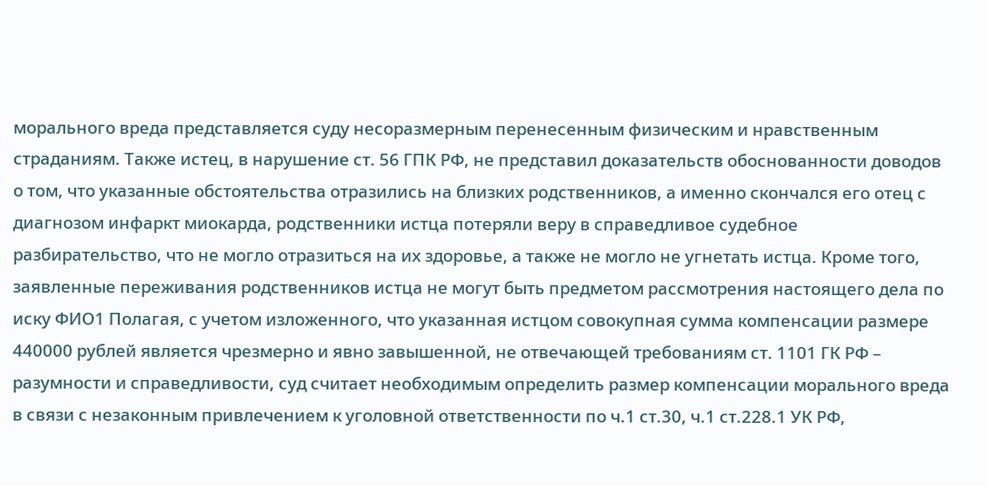морального вреда представляется суду несоразмерным перенесенным физическим и нравственным страданиям. Также истец, в нарушение ст. 56 ГПК РФ, не представил доказательств обоснованности доводов о том, что указанные обстоятельства отразились на близких родственников, а именно скончался его отец с диагнозом инфаркт миокарда, родственники истца потеряли веру в справедливое судебное разбирательство, что не могло отразиться на их здоровье, а также не могло не угнетать истца. Кроме того, заявленные переживания родственников истца не могут быть предметом рассмотрения настоящего дела по иску ФИО1 Полагая, с учетом изложенного, что указанная истцом совокупная сумма компенсации размере 440000 рублей является чрезмерно и явно завышенной, не отвечающей требованиям ст. 1101 ГК РФ – разумности и справедливости, суд считает необходимым определить размер компенсации морального вреда в связи с незаконным привлечением к уголовной ответственности по ч.1 ст.30, ч.1 ст.228.1 УК РФ,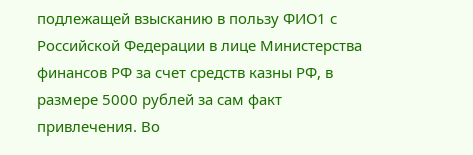подлежащей взысканию в пользу ФИО1 с Российской Федерации в лице Министерства финансов РФ за счет средств казны РФ, в размере 5000 рублей за сам факт привлечения. Во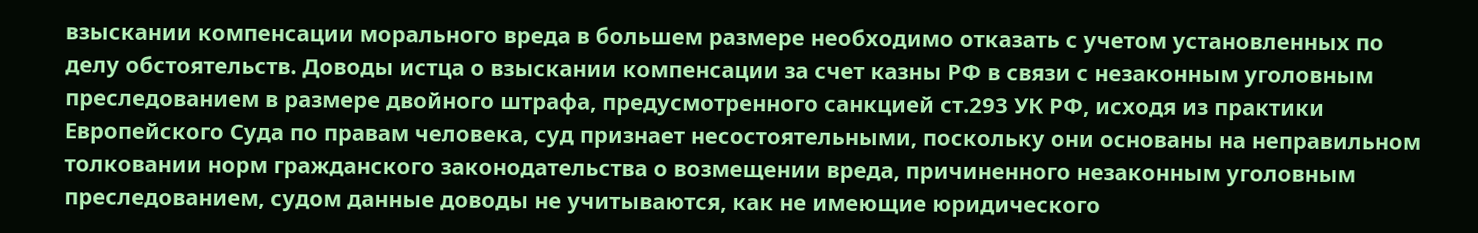взыскании компенсации морального вреда в большем размере необходимо отказать с учетом установленных по делу обстоятельств. Доводы истца о взыскании компенсации за счет казны РФ в связи с незаконным уголовным преследованием в размере двойного штрафа, предусмотренного санкцией ст.293 УК РФ, исходя из практики Европейского Суда по правам человека, суд признает несостоятельными, поскольку они основаны на неправильном толковании норм гражданского законодательства о возмещении вреда, причиненного незаконным уголовным преследованием, судом данные доводы не учитываются, как не имеющие юридического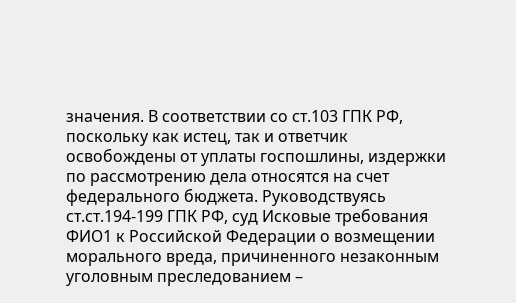значения. В соответствии со ст.103 ГПК РФ, поскольку как истец, так и ответчик освобождены от уплаты госпошлины, издержки по рассмотрению дела относятся на счет федерального бюджета. Руководствуясь ст.ст.194-199 ГПК РФ, суд Исковые требования ФИО1 к Российской Федерации о возмещении морального вреда, причиненного незаконным уголовным преследованием –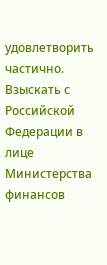удовлетворить частично. Взыскать с Российской Федерации в лице Министерства финансов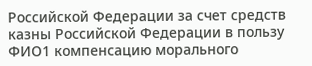Российской Федерации за счет средств казны Российской Федерации в пользу ФИО1 компенсацию морального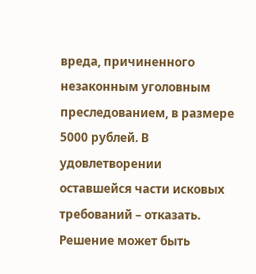вреда, причиненного незаконным уголовным преследованием, в размере 5000 рублей. В удовлетворении оставшейся части исковых требований – отказать. Решение может быть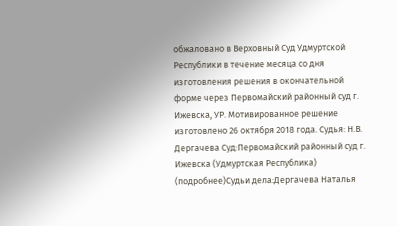обжаловано в Верховный Суд Удмуртской Республики в течение месяца со дня изготовления решения в окончательной форме через Первомайский районный суд г. Ижевска, УР. Мотивированное решение изготовлено 26 октября 2018 года. Судья: Н.В. Дергачева Суд:Первомайский районный суд г. Ижевска (Удмуртская Республика) (подробнее)Судьи дела:Дергачева Наталья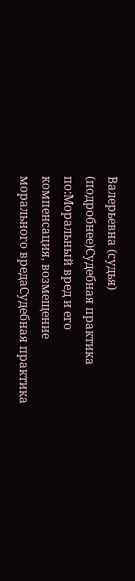Валерьевна (судья) (подробнее)Судебная практика по:Моральный вред и его компенсация, возмещение морального вредаСудебная практика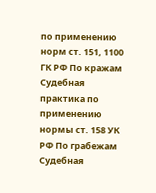по применению норм ст. 151, 1100 ГК РФ По кражам Судебная практика по применению нормы ст. 158 УК РФ По грабежам Судебная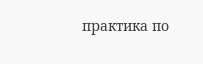практика по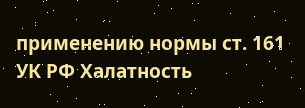применению нормы ст. 161 УК РФ Халатность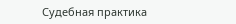Судебная практика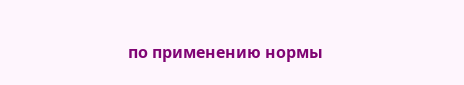по применению нормы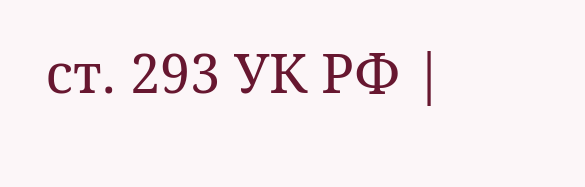ст. 293 УК РФ |